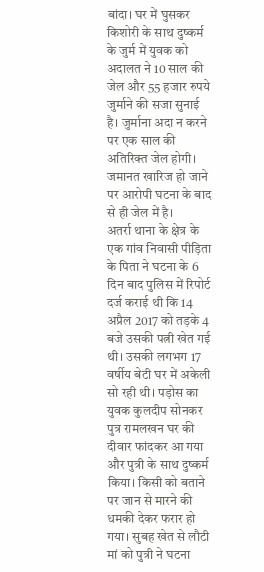बांदा। घर में घुसकर किशोरी के साथ दुष्कर्म के जुर्म में युवक को अदालत ने 10 साल की जेल और 55 हजार रुपये जुर्माने की सजा सुनाई है। जुर्माना अदा न करने पर एक साल की अतिरिक्त जेल होगी। जमानत खारिज हो जाने पर आरोपी घटना के बाद से ही जेल में है।
अतर्रा थाना के क्षेत्र के एक गांव निवासी पीड़िता के पिता ने घटना के 6 दिन बाद पुलिस में रिपोर्ट दर्ज कराई थी कि 14 अप्रैल 2017 को तड़के 4 बजे उसकी पत्नी खेत गई थी। उसकी लगभग 17 वर्षीय बेटी घर में अकेली सो रही थी। पड़ोस का युवक कुलदीप सोनकर पुत्र रामलखन घर की दीवार फांदकर आ गया और पुत्री के साथ दुष्कर्म किया। किसी को बताने पर जान से मारने की धमकी देकर फरार हो गया। सुबह खेत से लौटी मां को पुत्री ने घटना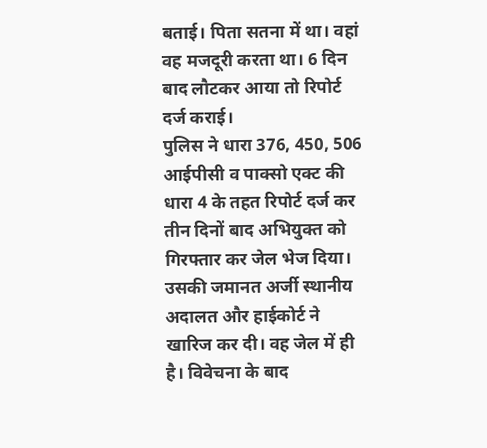बताई। पिता सतना में था। वहां वह मजदूरी करता था। 6 दिन बाद लौटकर आया तो रिपोर्ट दर्ज कराई।
पुलिस ने धारा 376, 450, 506 आईपीसी व पाक्सो एक्ट की धारा 4 के तहत रिपोर्ट दर्ज कर तीन दिनों बाद अभियुक्त को गिरफ्तार कर जेल भेज दिया। उसकी जमानत अर्जी स्थानीय अदालत और हाईकोर्ट ने खारिज कर दी। वह जेल में ही है। विवेचना के बाद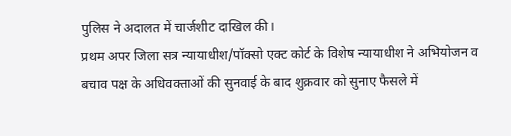पुलिस ने अदालत में चार्जशीट दाखिल की।
प्रथम अपर जिला सत्र न्यायाधीश/पॉक्सो एक्ट कोर्ट के विशेष न्यायाधीश ने अभियोजन व बचाव पक्ष के अधिवक्ताओं की सुनवाई के बाद शुक्रवार को सुनाए फैसले में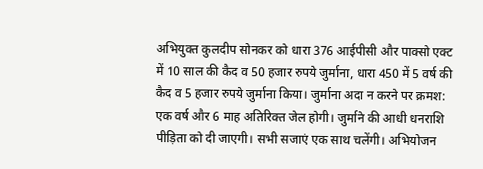अभियुक्त कुलदीप सोनकर को धारा 376 आईपीसी और पाक्सो एक्ट में 10 साल की कैद व 50 हजार रुपये जुर्माना, धारा 450 में 5 वर्ष की कैद व 5 हजार रुपये जुर्माना किया। जुर्माना अदा न करने पर क्रमश: एक वर्ष और 6 माह अतिरिक्त जेल होगी। जुर्माने की आधी धनराशि पीड़िता को दी जाएगी। सभी सजाएं एक साथ चलेंगी। अभियोजन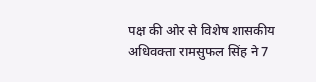पक्ष की ओर से विशेष शासकीय अधिवक्ता रामसुफल सिंह ने 7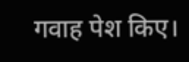गवाह पेश किए।